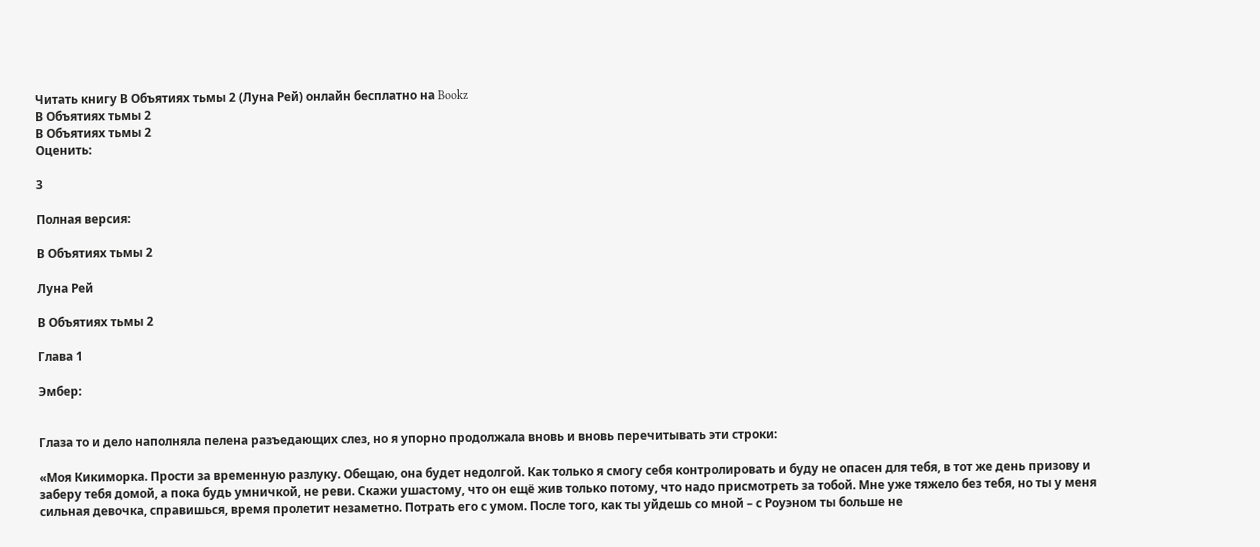Читать книгу В Объятиях тьмы 2 (Луна Рей) онлайн бесплатно на Bookz
В Объятиях тьмы 2
В Объятиях тьмы 2
Оценить:

3

Полная версия:

В Объятиях тьмы 2

Луна Рей

В Объятиях тьмы 2

Глава 1

Эмбер:


Глаза то и дело наполняла пелена разъедающих слез, но я упорно продолжала вновь и вновь перечитывать эти строки:

«Моя Кикиморка. Прости за временную разлуку. Обещаю, она будет недолгой. Как только я смогу себя контролировать и буду не опасен для тебя, в тот же день призову и заберу тебя домой, а пока будь умничкой, не реви. Скажи ушастому, что он ещё жив только потому, что надо присмотреть за тобой. Мне уже тяжело без тебя, но ты у меня сильная девочка, справишься, время пролетит незаметно. Потрать его с умом. После того, как ты уйдешь со мной – с Роуэном ты больше не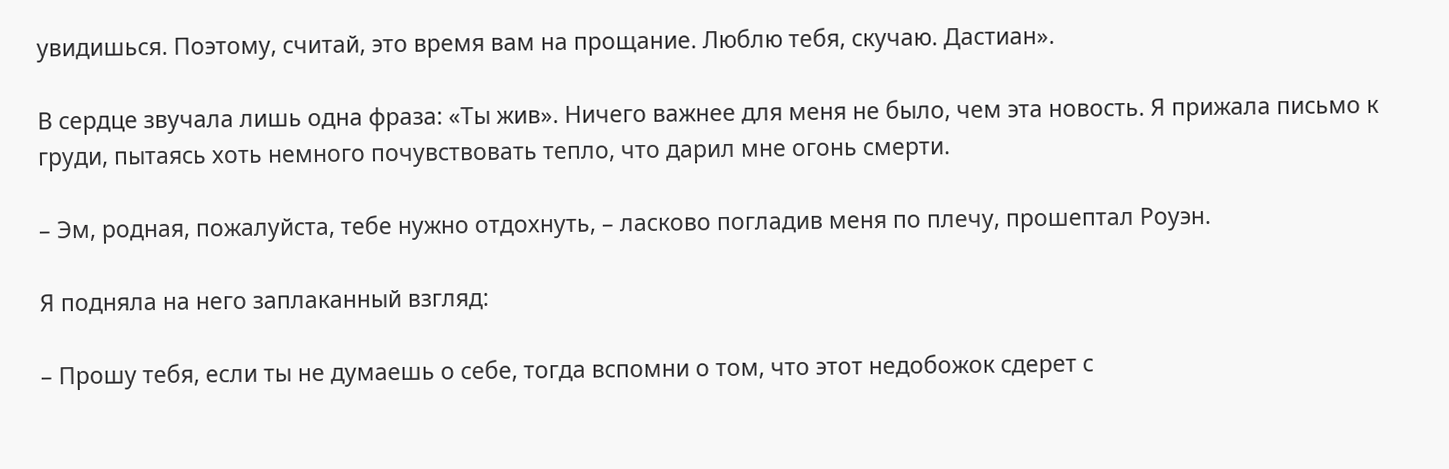увидишься. Поэтому, считай, это время вам на прощание. Люблю тебя, скучаю. Дастиан».

В сердце звучала лишь одна фраза: «Ты жив». Ничего важнее для меня не было, чем эта новость. Я прижала письмо к груди, пытаясь хоть немного почувствовать тепло, что дарил мне огонь смерти.

– Эм, родная, пожалуйста, тебе нужно отдохнуть, – ласково погладив меня по плечу, прошептал Роуэн.

Я подняла на него заплаканный взгляд:

– Прошу тебя, если ты не думаешь о себе, тогда вспомни о том, что этот недобожок сдерет с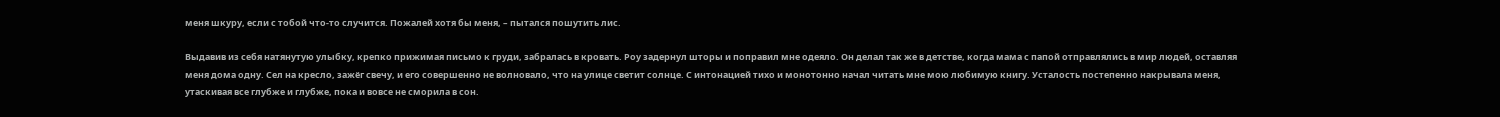меня шкуру, если с тобой что-то случится. Пожалей хотя бы меня, – пытался пошутить лис.

Выдавив из себя натянутую улыбку, крепко прижимая письмо к груди, забралась в кровать. Роу задернул шторы и поправил мне одеяло. Он делал так же в детстве, когда мама с папой отправлялись в мир людей, оставляя меня дома одну. Сел на кресло, зажёг свечу, и его совершенно не волновало, что на улице светит солнце. С интонацией тихо и монотонно начал читать мне мою любимую книгу. Усталость постепенно накрывала меня, утаскивая все глубже и глубже, пока и вовсе не сморила в сон.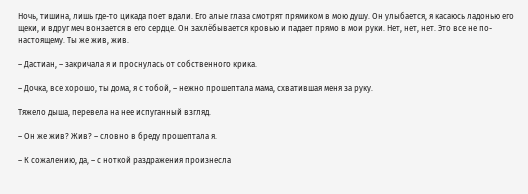Ночь, тишина, лишь где-то цикада поет вдали. Его алые глаза смотрят прямиком в мою душу. Он улыбается, я касаюсь ладонью его щеки, и вдруг меч вонзается в его сердце. Он захлёбывается кровью и падает прямо в мои руки. Нет, нет, нет. Это все не по-настоящему. Ты же жив, жив.

– Дастиан, – закричала я и проснулась от собственного крика.

– Дочка, все хорошо, ты дома, я с тобой, – нежно прошептала мама, схватившая меня за руку.

Тяжело дыша, перевела на нее испуганный взгляд.

– Он же жив? Жив? – словно в бреду прошептала я.

– К сожалению, да, – с ноткой раздражения произнесла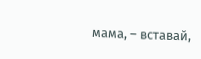мама, – вставай,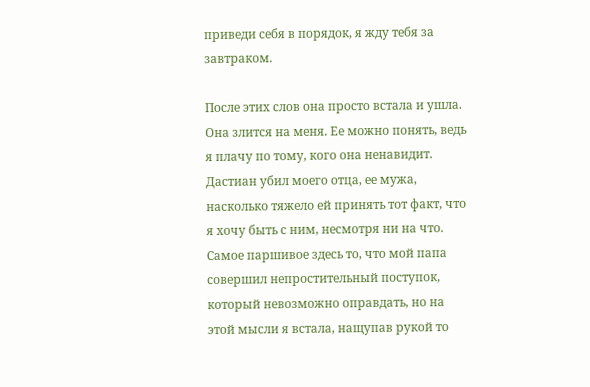приведи себя в порядок, я жду тебя за завтраком.

После этих слов она просто встала и ушла. Она злится на меня. Ее можно понять, ведь я плачу по тому, кого она ненавидит. Дастиан убил моего отца, ее мужа, насколько тяжело ей принять тот факт, что я хочу быть с ним, несмотря ни на что. Самое паршивое здесь то, что мой папа совершил непростительный поступок, который невозможно оправдать, но на этой мысли я встала, нащупав рукой то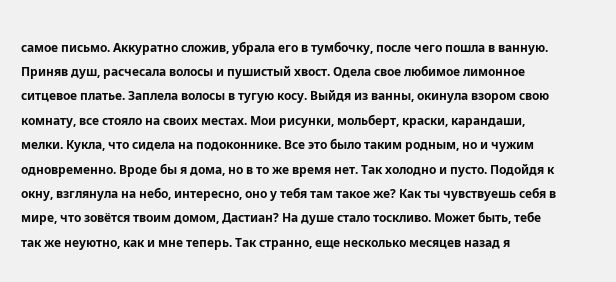самое письмо. Аккуратно сложив, убрала его в тумбочку, после чего пошла в ванную. Приняв душ, расчесала волосы и пушистый хвост. Одела свое любимое лимонное ситцевое платье. Заплела волосы в тугую косу. Выйдя из ванны, окинула взором свою комнату, все стояло на своих местах. Мои рисунки, мольберт, краски, карандаши, мелки. Кукла, что сидела на подоконнике. Все это было таким родным, но и чужим одновременно. Вроде бы я дома, но в то же время нет. Так холодно и пусто. Подойдя к окну, взглянула на небо, интересно, оно у тебя там такое же? Как ты чувствуешь себя в мире, что зовётся твоим домом, Дастиан? На душе стало тоскливо. Может быть, тебе так же неуютно, как и мне теперь. Так странно, еще несколько месяцев назад я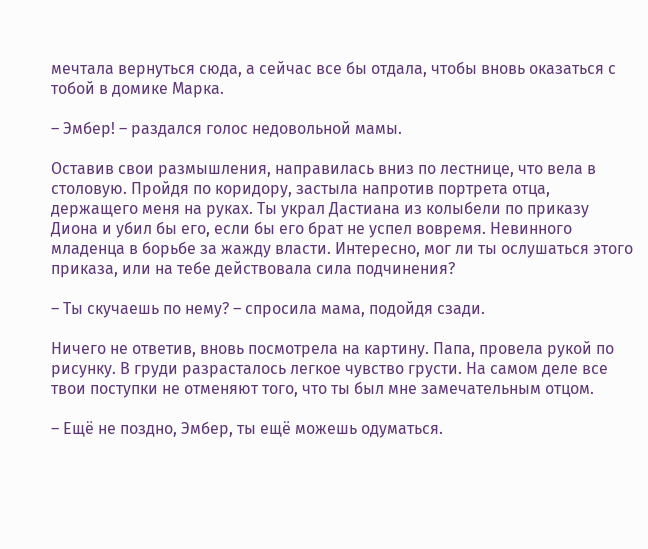мечтала вернуться сюда, а сейчас все бы отдала, чтобы вновь оказаться с тобой в домике Марка.

– Эмбер! – раздался голос недовольной мамы.

Оставив свои размышления, направилась вниз по лестнице, что вела в столовую. Пройдя по коридору, застыла напротив портрета отца, держащего меня на руках. Ты украл Дастиана из колыбели по приказу Диона и убил бы его, если бы его брат не успел вовремя. Невинного младенца в борьбе за жажду власти. Интересно, мог ли ты ослушаться этого приказа, или на тебе действовала сила подчинения?

– Ты скучаешь по нему? – спросила мама, подойдя сзади.

Ничего не ответив, вновь посмотрела на картину. Папа, провела рукой по рисунку. В груди разрасталось легкое чувство грусти. На самом деле все твои поступки не отменяют того, что ты был мне замечательным отцом.

– Ещё не поздно, Эмбер, ты ещё можешь одуматься.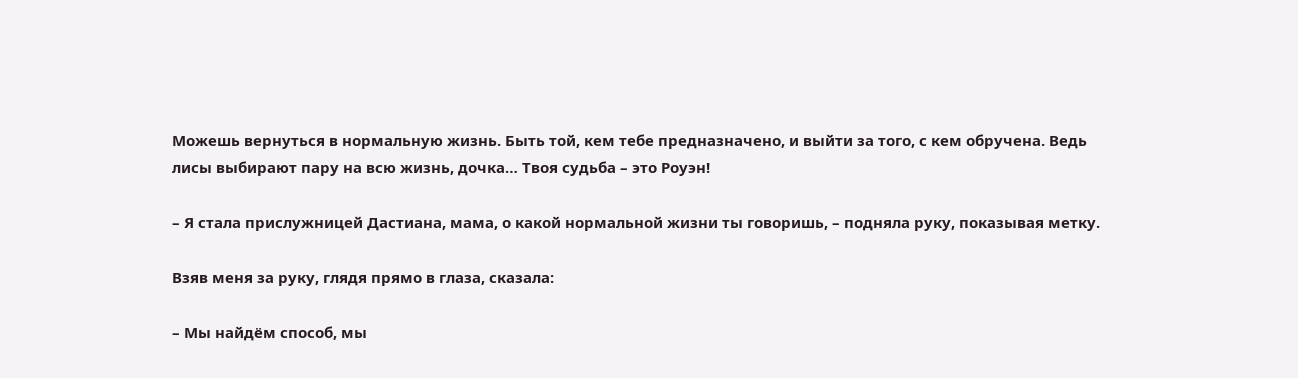Можешь вернуться в нормальную жизнь. Быть той, кем тебе предназначено, и выйти за того, с кем обручена. Ведь лисы выбирают пару на всю жизнь, дочка… Твоя судьба – это Роуэн!

– Я стала прислужницей Дастиана, мама, о какой нормальной жизни ты говоришь, – подняла руку, показывая метку.

Взяв меня за руку, глядя прямо в глаза, сказала:

– Мы найдём способ, мы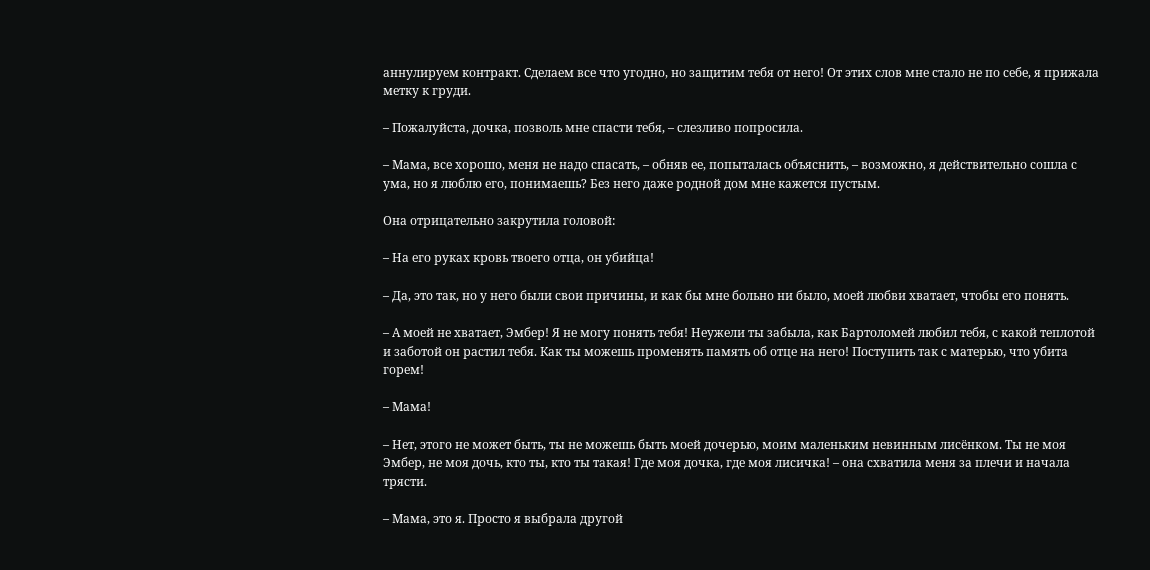аннулируем контракт. Сделаем все что угодно, но защитим тебя от него! От этих слов мне стало не по себе, я прижала метку к груди.

– Пожалуйста, дочка, позволь мне спасти тебя, – слезливо попросила.

– Мама, все хорошо, меня не надо спасать, – обняв ее, попыталась объяснить, – возможно, я действительно сошла с ума, но я люблю его, понимаешь? Без него даже родной дом мне кажется пустым.

Она отрицательно закрутила головой:

– На его руках кровь твоего отца, он убийца!

– Да, это так, но у него были свои причины, и как бы мне больно ни было, моей любви хватает, чтобы его понять.

– А моей не хватает, Эмбер! Я не могу понять тебя! Неужели ты забыла, как Бартоломей любил тебя, с какой теплотой и заботой он растил тебя. Как ты можешь променять память об отце на него! Поступить так с матерью, что убита горем!

– Мама!

– Нет, этого не может быть, ты не можешь быть моей дочерью, моим маленьким невинным лисёнком. Ты не моя Эмбер, не моя дочь, кто ты, кто ты такая! Где моя дочка, где моя лисичка! – она схватила меня за плечи и начала трясти.

– Мама, это я. Просто я выбрала другой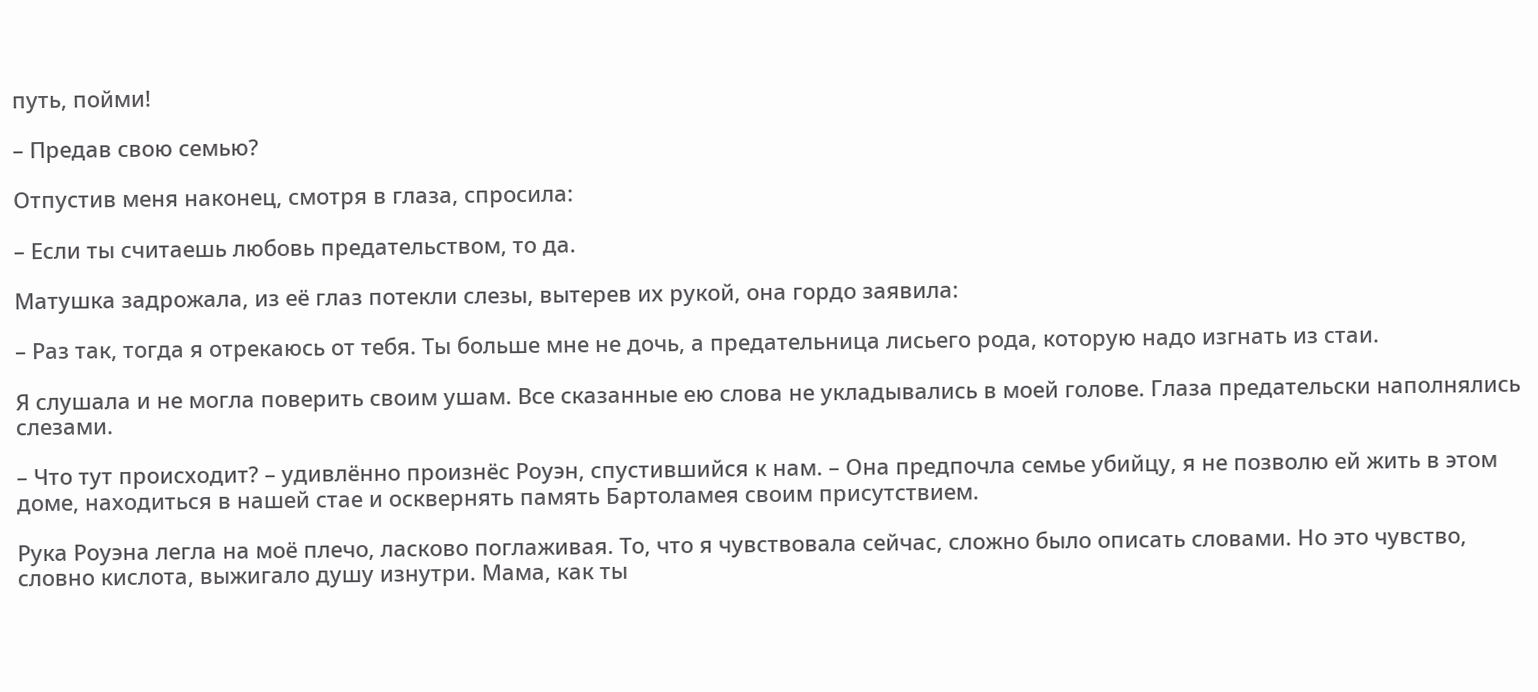путь, пойми!

– Предав свою семью?

Отпустив меня наконец, смотря в глаза, спросила:

– Если ты считаешь любовь предательством, то да.

Матушка задрожала, из её глаз потекли слезы, вытерев их рукой, она гордо заявила:

– Раз так, тогда я отрекаюсь от тебя. Ты больше мне не дочь, а предательница лисьего рода, которую надо изгнать из стаи.

Я слушала и не могла поверить своим ушам. Все сказанные ею слова не укладывались в моей голове. Глаза предательски наполнялись слезами.

– Что тут происходит? – удивлённо произнёс Роуэн, спустившийся к нам. – Она предпочла семье убийцу, я не позволю ей жить в этом доме, находиться в нашей стае и осквернять память Бартоламея своим присутствием.

Рука Роуэна легла на моё плечо, ласково поглаживая. То, что я чувствовала сейчас, сложно было описать словами. Но это чувство, словно кислота, выжигало душу изнутри. Мама, как ты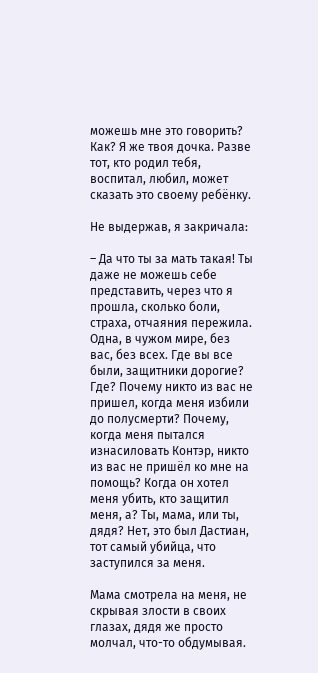можешь мне это говорить? Как? Я же твоя дочка. Разве тот, кто родил тебя, воспитал, любил, может сказать это своему ребёнку.

Не выдержав, я закричала:

– Да что ты за мать такая! Ты даже не можешь себе представить, через что я прошла, сколько боли, страха, отчаяния пережила. Одна, в чужом мире, без вас, без всех. Где вы все были, защитники дорогие? Где? Почему никто из вас не пришел, когда меня избили до полусмерти? Почему, когда меня пытался изнасиловать Контэр, никто из вас не пришёл ко мне на помощь? Когда он хотел меня убить, кто защитил меня, а? Ты, мама, или ты, дядя? Нет, это был Дастиан, тот самый убийца, что заступился за меня.

Мама смотрела на меня, не скрывая злости в своих глазах, дядя же просто молчал, что-то обдумывая.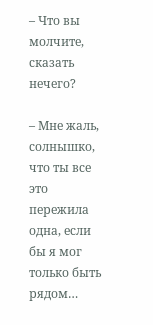– Что вы молчите, сказать нечего?

– Мне жаль, солнышко, что ты все это пережила одна, если бы я мог только быть рядом…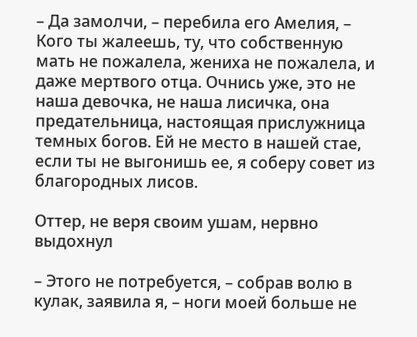– Да замолчи, – перебила его Амелия, – Кого ты жалеешь, ту, что собственную мать не пожалела, жениха не пожалела, и даже мертвого отца. Очнись уже, это не наша девочка, не наша лисичка, она предательница, настоящая прислужница темных богов. Ей не место в нашей стае, если ты не выгонишь ее, я соберу совет из благородных лисов.

Оттер, не веря своим ушам, нервно выдохнул

– Этого не потребуется, – собрав волю в кулак, заявила я, – ноги моей больше не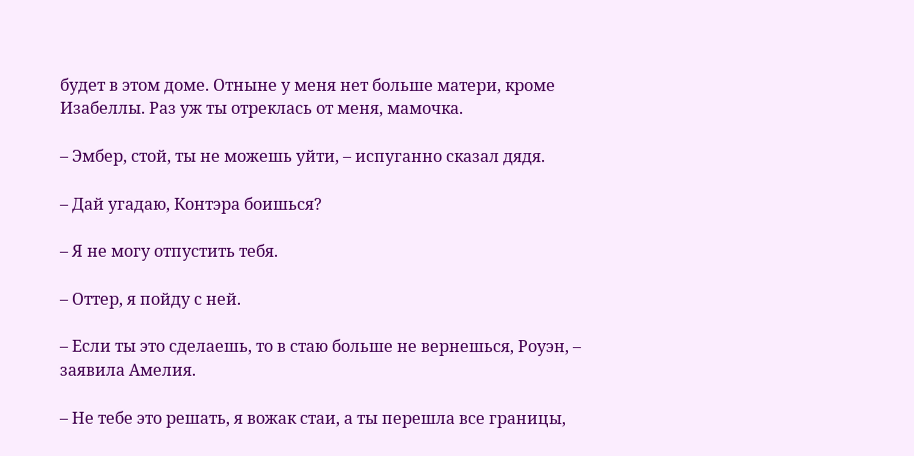будет в этом доме. Отныне у меня нет больше матери, кроме Изабеллы. Раз уж ты отреклась от меня, мамочка.

– Эмбер, стой, ты не можешь уйти, – испуганно сказал дядя.

– Дай угадаю, Контэра боишься?

– Я не могу отпустить тебя.

– Оттер, я пойду с ней.

– Если ты это сделаешь, то в стаю больше не вернешься, Роуэн, – заявила Амелия.

– Не тебе это решать, я вожак стаи, а ты перешла все границы,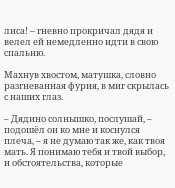лиса! – гневно прокричал дядя и велел ей немедленно идти в свою спальню.

Махнув хвостом, матушка, словно разгневанная фурия, в миг скрылась с наших глаз.

– Дядино солнышко, послушай, – подошёл он ко мне и коснулся плеча, – я не думаю так же, как твоя мать. Я понимаю тебя и твой выбор, и обстоятельства, которые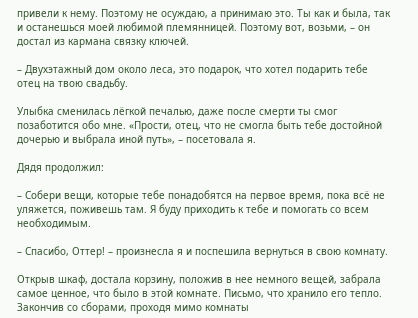привели к нему. Поэтому не осуждаю, а принимаю это. Ты как и была, так и останешься моей любимой племянницей. Поэтому вот, возьми, – он достал из кармана связку ключей.

– Двухэтажный дом около леса, это подарок, что хотел подарить тебе отец на твою свадьбу.

Улыбка сменилась лёгкой печалью, даже после смерти ты смог позаботится обо мне. «Прости, отец, что не смогла быть тебе достойной дочерью и выбрала иной путь», – посетовала я.

Дядя продолжил:

– Собери вещи, которые тебе понадобятся на первое время, пока всё не уляжется, поживешь там. Я буду приходить к тебе и помогать со всем необходимым.

– Спасибо, Оттер! – произнесла я и поспешила вернуться в свою комнату.

Открыв шкаф, достала корзину, положив в нее немного вещей, забрала самое ценное, что было в этой комнате. Письмо, что хранило его тепло. Закончив со сборами, проходя мимо комнаты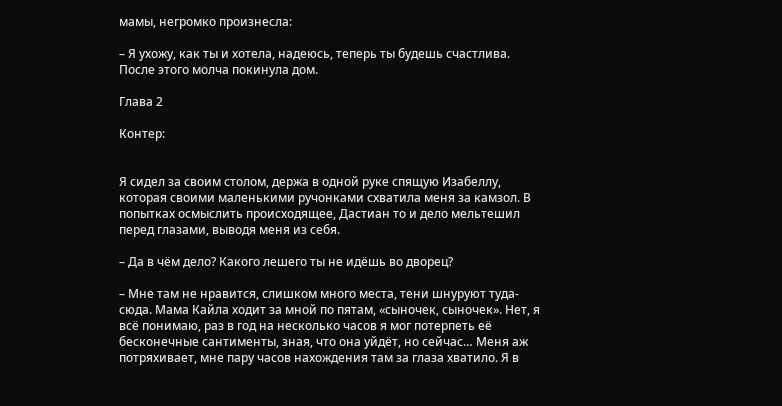мамы, негромко произнесла:

– Я ухожу, как ты и хотела, надеюсь, теперь ты будешь счастлива. После этого молча покинула дом.

Глава 2

Контер:


Я сидел за своим столом, держа в одной руке спящую Изабеллу, которая своими маленькими ручонками схватила меня за камзол. В попытках осмыслить происходящее, Дастиан то и дело мельтешил перед глазами, выводя меня из себя.

– Да в чём дело? Какого лешего ты не идёшь во дворец?

– Мне там не нравится, слишком много места, тени шнуруют туда-сюда. Мама Кайла ходит за мной по пятам, «сыночек, сыночек». Нет, я всё понимаю, раз в год на несколько часов я мог потерпеть её бесконечные сантименты, зная, что она уйдёт, но сейчас… Меня аж потряхивает, мне пару часов нахождения там за глаза хватило. Я в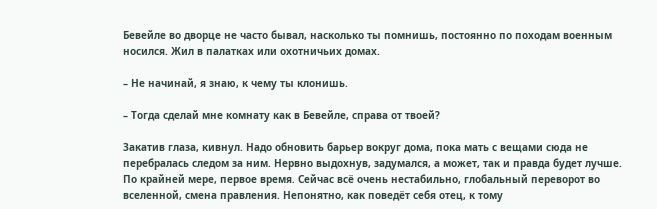Бевейле во дворце не часто бывал, насколько ты помнишь, постоянно по походам военным носился. Жил в палатках или охотничьих домах.

– Не начинай, я знаю, к чему ты клонишь.

– Тогда сделай мне комнату как в Бевейле, справа от твоей?

Закатив глаза, кивнул. Надо обновить барьер вокруг дома, пока мать с вещами сюда не перебралась следом за ним. Нервно выдохнув, задумался, а может, так и правда будет лучше. По крайней мере, первое время. Сейчас всё очень нестабильно, глобальный переворот во вселенной, смена правления. Непонятно, как поведёт себя отец, к тому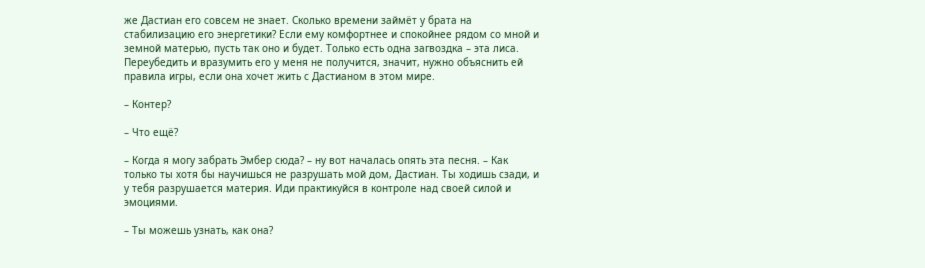же Дастиан его совсем не знает. Сколько времени займёт у брата на стабилизацию его энергетики? Если ему комфортнее и спокойнее рядом со мной и земной матерью, пусть так оно и будет. Только есть одна загвоздка – эта лиса. Переубедить и вразумить его у меня не получится, значит, нужно объяснить ей правила игры, если она хочет жить с Дастианом в этом мире.

– Контер?

– Что ещё?

– Когда я могу забрать Эмбер сюда? – ну вот началась опять эта песня. – Как только ты хотя бы научишься не разрушать мой дом, Дастиан. Ты ходишь сзади, и у тебя разрушается материя. Иди практикуйся в контроле над своей силой и эмоциями.

– Ты можешь узнать, как она?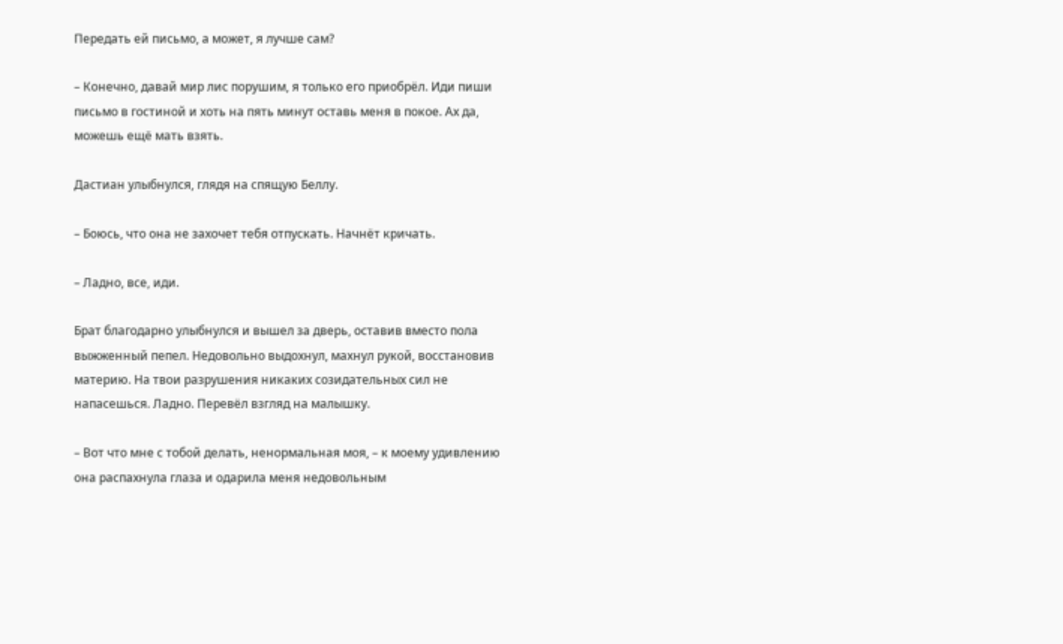Передать ей письмо, а может, я лучше сам?

– Конечно, давай мир лис порушим, я только его приобрёл. Иди пиши письмо в гостиной и хоть на пять минут оставь меня в покое. Ах да, можешь ещё мать взять.

Дастиан улыбнулся, глядя на спящую Беллу.

– Боюсь, что она не захочет тебя отпускать. Начнёт кричать.

– Ладно, все, иди.

Брат благодарно улыбнулся и вышел за дверь, оставив вместо пола выжженный пепел. Недовольно выдохнул, махнул рукой, восстановив материю. На твои разрушения никаких созидательных сил не напасешься. Ладно. Перевёл взгляд на малышку.

– Вот что мне с тобой делать, ненормальная моя, – к моему удивлению она распахнула глаза и одарила меня недовольным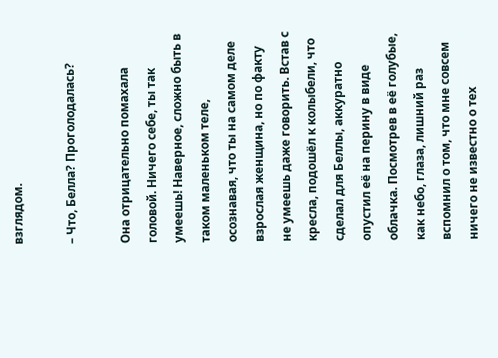взглядом.

– Что, Белла? Проголодалась?

Она отрицательно помахала головой. Ничего себе, ты так умеешь! Наверное, сложно быть в таком маленьком теле, осознавая, что ты на самом деле взрослая женщина, но по факту не умеешь даже говорить. Встав с кресла, подошёл к колыбели, что сделал для Беллы, аккуратно опустил её на перину в виде облачка. Посмотрев в её голубые, как небо, глаза, лишний раз вспомнил о том, что мне совсем ничего не известно о тех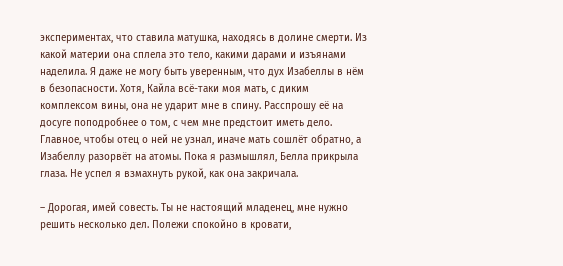экспериментах, что ставила матушка, находясь в долине смерти. Из какой материи она сплела это тело, какими дарами и изъянами наделила. Я даже не могу быть уверенным, что дух Изабеллы в нём в безопасности. Хотя, Кайла всё-таки моя мать, с диким комплексом вины, она не ударит мне в спину. Расспрошу её на досуге поподробнее о том, с чем мне предстоит иметь дело. Главное, чтобы отец о ней не узнал, иначе мать сошлёт обратно, а Изабеллу разорвёт на атомы. Пока я размышлял, Белла прикрыла глаза. Не успел я взмахнуть рукой, как она закричала.

– Дорогая, имей совесть. Ты не настоящий младенец, мне нужно решить несколько дел. Полежи спокойно в кровати,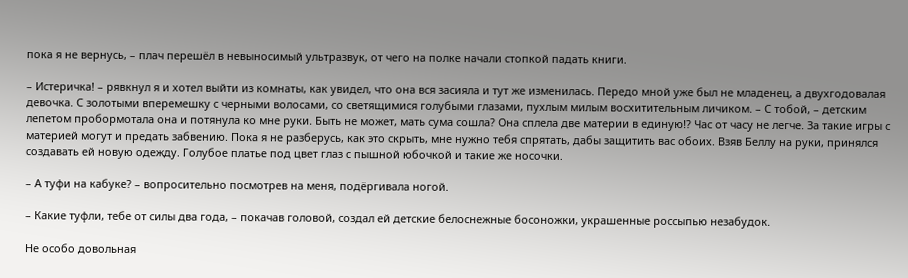пока я не вернусь, – плач перешёл в невыносимый ультразвук, от чего на полке начали стопкой падать книги.

– Истеричка! – рявкнул я и хотел выйти из комнаты, как увидел, что она вся засияла и тут же изменилась. Передо мной уже был не младенец, а двухгодовалая девочка. С золотыми вперемешку с черными волосами, со светящимися голубыми глазами, пухлым милым восхитительным личиком. – С тобой, – детским лепетом пробормотала она и потянула ко мне руки. Быть не может, мать сума сошла? Она сплела две материи в единую!? Час от часу не легче. За такие игры с материей могут и предать забвению. Пока я не разберусь, как это скрыть, мне нужно тебя спрятать, дабы защитить вас обоих. Взяв Беллу на руки, принялся создавать ей новую одежду. Голубое платье под цвет глаз с пышной юбочкой и такие же носочки.

– А туфи на кабуке? – вопросительно посмотрев на меня, подёргивала ногой.

– Какие туфли, тебе от силы два года, – покачав головой, создал ей детские белоснежные босоножки, украшенные россыпью незабудок.

Не особо довольная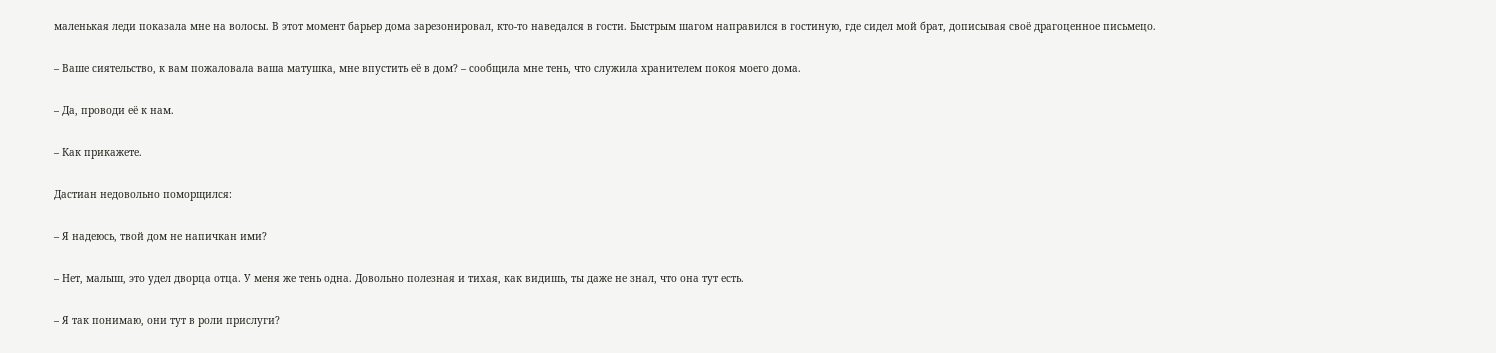маленькая леди показала мне на волосы. В этот момент барьер дома зарезонировал, кто-то наведался в гости. Быстрым шагом направился в гостиную, где сидел мой брат, дописывая своё драгоценное письмецо.

– Ваше сиятельство, к вам пожаловала ваша матушка, мне впустить её в дом? – сообщила мне тень, что служила хранителем покоя моего дома.

– Да, проводи её к нам.

– Как прикажете.

Дастиан недовольно поморщился:

– Я надеюсь, твой дом не напичкан ими?

– Нет, малыш, это удел дворца отца. У меня же тень одна. Довольно полезная и тихая, как видишь, ты даже не знал, что она тут есть.

– Я так понимаю, они тут в роли прислуги?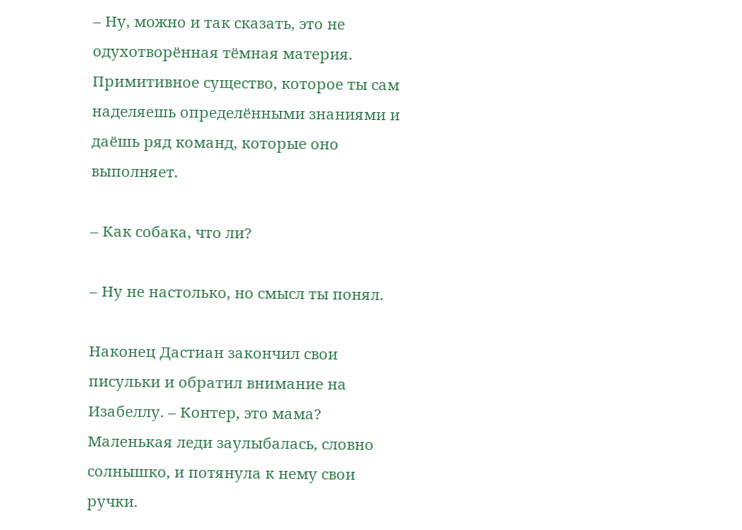– Ну, можно и так сказать, это не одухотворённая тёмная материя. Примитивное существо, которое ты сам наделяешь определёнными знаниями и даёшь ряд команд, которые оно выполняет.

– Как собака, что ли?

– Ну не настолько, но смысл ты понял.

Наконец Дастиан закончил свои писульки и обратил внимание на Изабеллу. – Контер, это мама? Маленькая леди заулыбалась, словно солнышко, и потянула к нему свои ручки.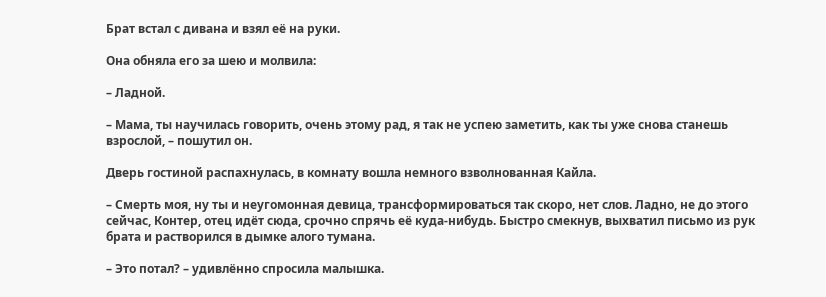Брат встал с дивана и взял её на руки.

Она обняла его за шею и молвила:

– Ладной.

– Мама, ты научилась говорить, очень этому рад, я так не успею заметить, как ты уже снова станешь взрослой, – пошутил он.

Дверь гостиной распахнулась, в комнату вошла немного взволнованная Кайла.

– Смерть моя, ну ты и неугомонная девица, трансформироваться так скоро, нет слов. Ладно, не до этого сейчас, Контер, отец идёт сюда, срочно спрячь её куда-нибудь. Быстро смекнув, выхватил письмо из рук брата и растворился в дымке алого тумана.

– Это потал? – удивлённо спросила малышка.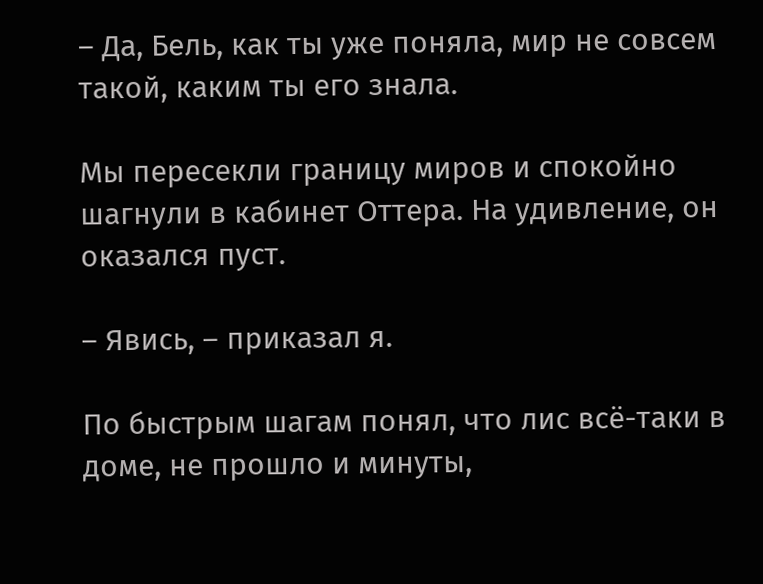– Да, Бель, как ты уже поняла, мир не совсем такой, каким ты его знала.

Мы пересекли границу миров и спокойно шагнули в кабинет Оттера. На удивление, он оказался пуст.

– Явись, – приказал я.

По быстрым шагам понял, что лис всё-таки в доме, не прошло и минуты,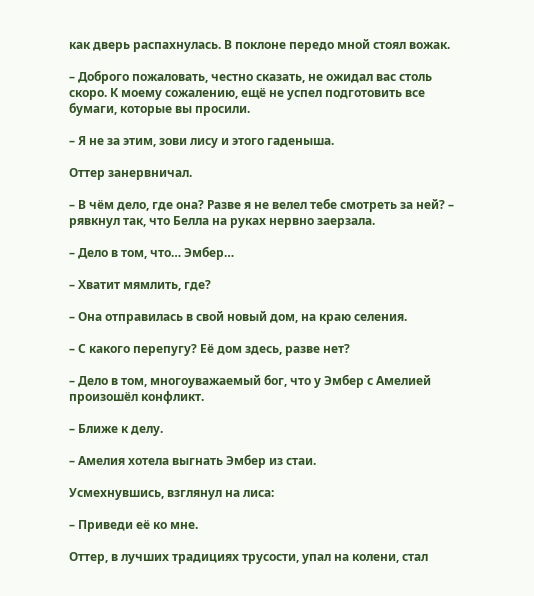как дверь распахнулась. В поклоне передо мной стоял вожак.

– Доброго пожаловать, честно сказать, не ожидал вас столь скоро. К моему сожалению, ещё не успел подготовить все бумаги, которые вы просили.

– Я не за этим, зови лису и этого гаденыша.

Оттер занервничал.

– В чём дело, где она? Разве я не велел тебе смотреть за ней? – рявкнул так, что Белла на руках нервно заерзала.

– Дело в том, что… Эмбер…

– Хватит мямлить, где?

– Она отправилась в свой новый дом, на краю селения.

– С какого перепугу? Её дом здесь, разве нет?

– Дело в том, многоуважаемый бог, что у Эмбер с Амелией произошёл конфликт.

– Ближе к делу.

– Амелия хотела выгнать Эмбер из стаи.

Усмехнувшись, взглянул на лиса:

– Приведи её ко мне.

Оттер, в лучших традициях трусости, упал на колени, стал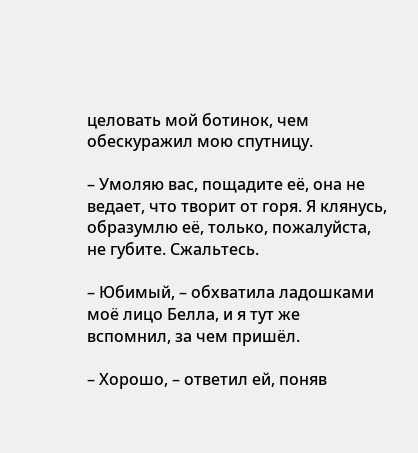целовать мой ботинок, чем обескуражил мою спутницу.

– Умоляю вас, пощадите её, она не ведает, что творит от горя. Я клянусь, образумлю её, только, пожалуйста, не губите. Сжальтесь.

– Юбимый, – обхватила ладошками моё лицо Белла, и я тут же вспомнил, за чем пришёл.

– Хорошо, – ответил ей, поняв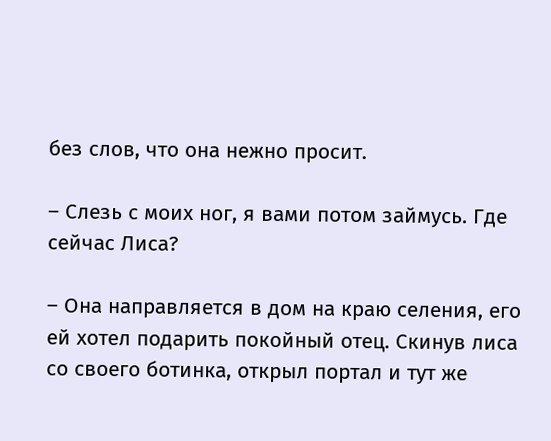без слов, что она нежно просит.

– Слезь с моих ног, я вами потом займусь. Где сейчас Лиса?

– Она направляется в дом на краю селения, его ей хотел подарить покойный отец. Скинув лиса со своего ботинка, открыл портал и тут же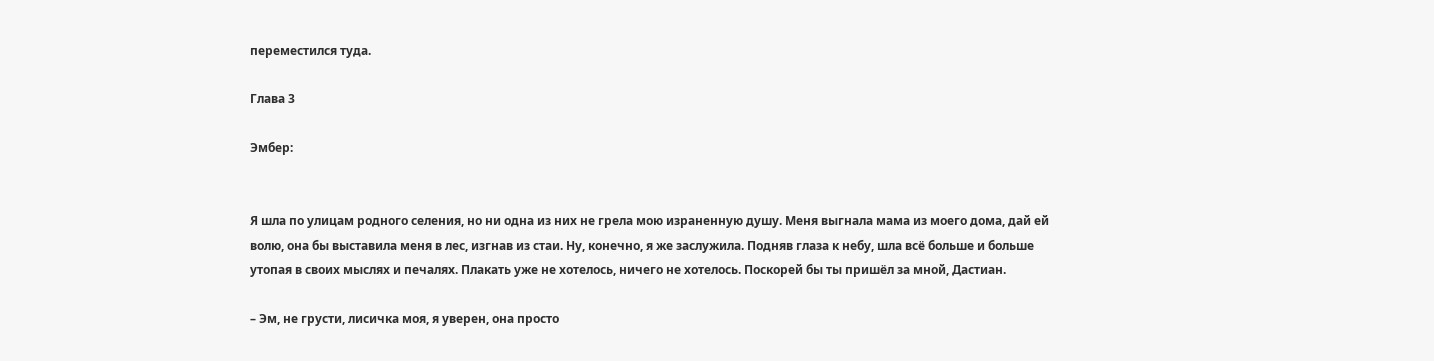переместился туда.

Глава 3

Эмбер:


Я шла по улицам родного селения, но ни одна из них не грела мою израненную душу. Меня выгнала мама из моего дома, дай ей волю, она бы выставила меня в лес, изгнав из стаи. Ну, конечно, я же заслужила. Подняв глаза к небу, шла всё больше и больше утопая в своих мыслях и печалях. Плакать уже не хотелось, ничего не хотелось. Поскорей бы ты пришёл за мной, Дастиан.

– Эм, не грусти, лисичка моя, я уверен, она просто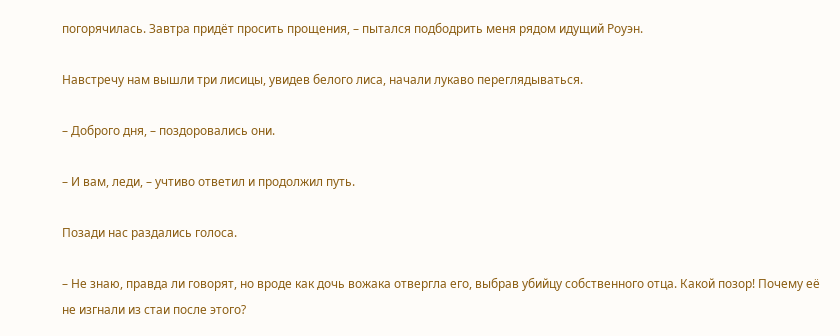погорячилась. Завтра придёт просить прощения, – пытался подбодрить меня рядом идущий Роуэн.

Навстречу нам вышли три лисицы, увидев белого лиса, начали лукаво переглядываться.

– Доброго дня, – поздоровались они.

– И вам, леди, – учтиво ответил и продолжил путь.

Позади нас раздались голоса.

– Не знаю, правда ли говорят, но вроде как дочь вожака отвергла его, выбрав убийцу собственного отца. Какой позор! Почему её не изгнали из стаи после этого?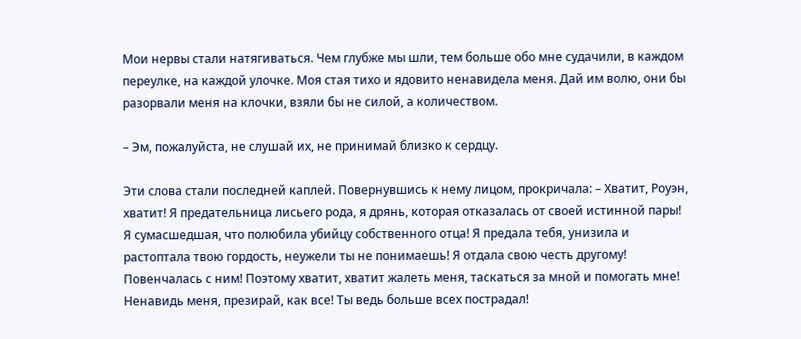Мои нервы стали натягиваться. Чем глубже мы шли, тем больше обо мне судачили, в каждом переулке, на каждой улочке. Моя стая тихо и ядовито ненавидела меня. Дай им волю, они бы разорвали меня на клочки, взяли бы не силой, а количеством.

– Эм, пожалуйста, не слушай их, не принимай близко к сердцу.

Эти слова стали последней каплей. Повернувшись к нему лицом, прокричала: – Хватит, Роуэн, хватит! Я предательница лисьего рода, я дрянь, которая отказалась от своей истинной пары! Я сумасшедшая, что полюбила убийцу собственного отца! Я предала тебя, унизила и растоптала твою гордость, неужели ты не понимаешь! Я отдала свою честь другому! Повенчалась с ним! Поэтому хватит, хватит жалеть меня, таскаться за мной и помогать мне! Ненавидь меня, презирай, как все! Ты ведь больше всех пострадал!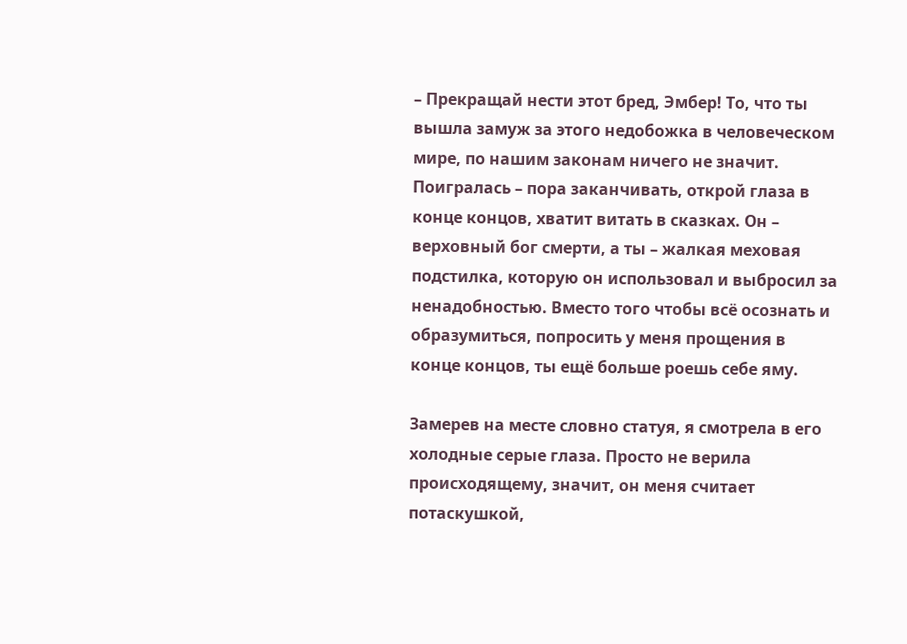– Прекращай нести этот бред, Эмбер! То, что ты вышла замуж за этого недобожка в человеческом мире, по нашим законам ничего не значит. Поигралась – пора заканчивать, открой глаза в конце концов, хватит витать в сказках. Он – верховный бог смерти, а ты – жалкая меховая подстилка, которую он использовал и выбросил за ненадобностью. Вместо того чтобы всё осознать и образумиться, попросить у меня прощения в конце концов, ты ещё больше роешь себе яму.

Замерев на месте словно статуя, я смотрела в его холодные серые глаза. Просто не верила происходящему, значит, он меня считает потаскушкой,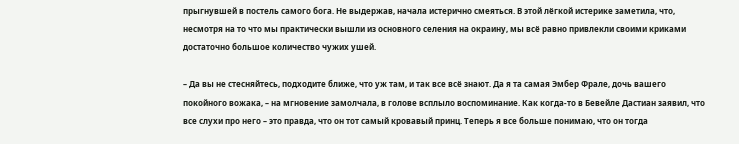прыгнувшей в постель самого бога. Не выдержав, начала истерично смеяться. В этой лёгкой истерике заметила, что, несмотря на то что мы практически вышли из основного селения на окраину, мы всё равно привлекли своими криками достаточно большое количество чужих ушей.

– Да вы не стесняйтесь, подходите ближе, что уж там, и так все всё знают. Да я та самая Эмбер Фрале, дочь вашего покойного вожака, – на мгновение замолчала, в голове всплыло воспоминание. Как когда-то в Бевейле Дастиан заявил, что все слухи про него – это правда, что он тот самый кровавый принц. Теперь я все больше понимаю, что он тогда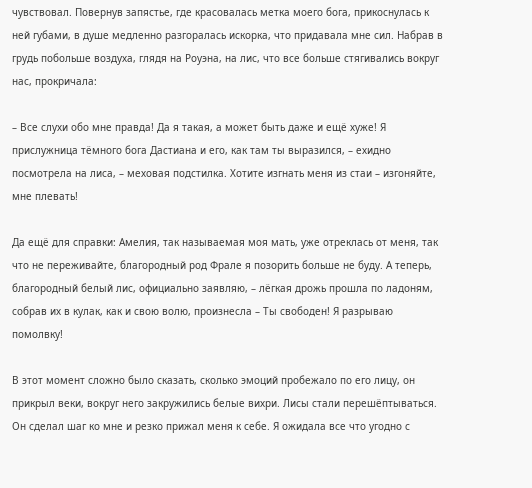чувствовал. Повернув запястье, где красовалась метка моего бога, прикоснулась к ней губами, в душе медленно разгоралась искорка, что придавала мне сил. Набрав в грудь побольше воздуха, глядя на Роуэна, на лис, что все больше стягивались вокруг нас, прокричала:

– Все слухи обо мне правда! Да я такая, а может быть даже и ещё хуже! Я прислужница тёмного бога Дастиана и его, как там ты выразился, – ехидно посмотрела на лиса, – меховая подстилка. Хотите изгнать меня из стаи – изгоняйте, мне плевать!

Да ещё для справки: Амелия, так называемая моя мать, уже отреклась от меня, так что не переживайте, благородный род Фрале я позорить больше не буду. А теперь, благородный белый лис, официально заявляю, – лёгкая дрожь прошла по ладоням, собрав их в кулак, как и свою волю, произнесла – Ты свободен! Я разрываю помолвку!

В этот момент сложно было сказать, сколько эмоций пробежало по его лицу, он прикрыл веки, вокруг него закружились белые вихри. Лисы стали перешёптываться. Он сделал шаг ко мне и резко прижал меня к себе. Я ожидала все что угодно с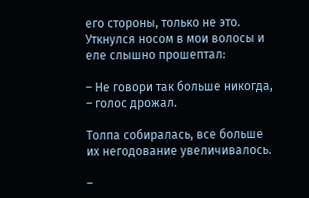его стороны, только не это. Уткнулся носом в мои волосы и еле слышно прошептал:

– Не говори так больше никогда, – голос дрожал.

Толпа собиралась, все больше их негодование увеличивалось.

–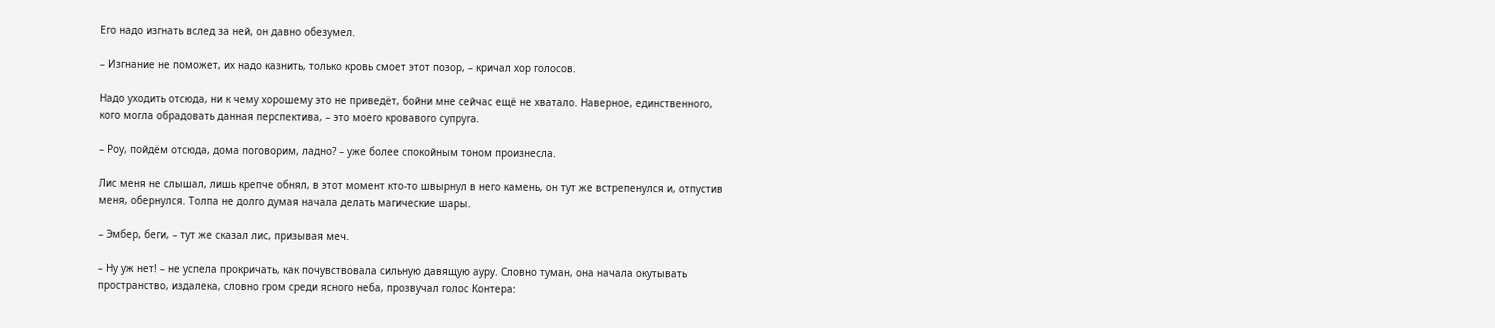Его надо изгнать вслед за ней, он давно обезумел.

– Изгнание не поможет, их надо казнить, только кровь смоет этот позор, – кричал хор голосов.

Надо уходить отсюда, ни к чему хорошему это не приведёт, бойни мне сейчас ещё не хватало. Наверное, единственного, кого могла обрадовать данная перспектива, – это моего кровавого супруга.

– Роу, пойдём отсюда, дома поговорим, ладно? – уже более спокойным тоном произнесла.

Лис меня не слышал, лишь крепче обнял, в этот момент кто-то швырнул в него камень, он тут же встрепенулся и, отпустив меня, обернулся. Толпа не долго думая начала делать магические шары.

– Эмбер, беги, – тут же сказал лис, призывая меч.

– Ну уж нет! – не успела прокричать, как почувствовала сильную давящую ауру. Словно туман, она начала окутывать пространство, издалека, словно гром среди ясного неба, прозвучал голос Контера: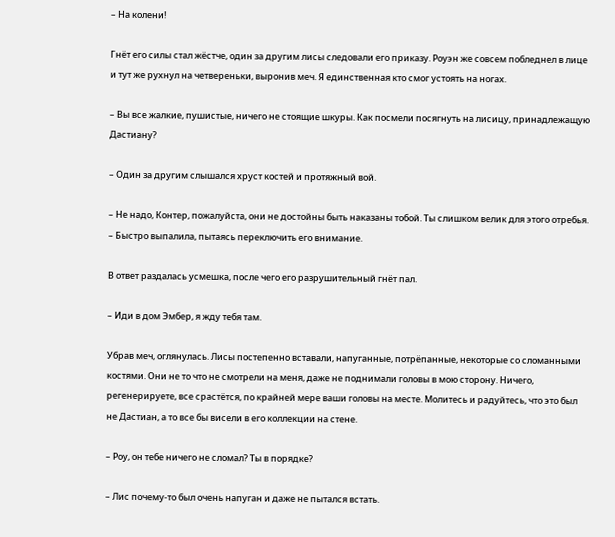– На колени!

Гнёт его силы стал жёстче, один за другим лисы следовали его приказу. Роуэн же совсем побледнел в лице и тут же рухнул на четвереньки, выронив меч. Я единственная кто смог устоять на ногах.

– Вы все жалкие, пушистые, ничего не стоящие шкуры. Как посмели посягнуть на лисицу, принадлежащую Дастиану?

– Один за другим слышался хруст костей и протяжный вой.

– Не надо, Контер, пожалуйста, они не достойны быть наказаны тобой. Ты слишком велик для этого отребья. – Быстро выпалила, пытаясь переключить его внимание.

В ответ раздалась усмешка, после чего его разрушительный гнёт пал.

– Иди в дом Эмбер, я жду тебя там.

Убрав меч, оглянулась. Лисы постепенно вставали, напуганные, потрёпанные, некоторые со сломанными костями. Они не то что не смотрели на меня, даже не поднимали головы в мою сторону. Ничего, регенерируете, все срастётся, по крайней мере ваши головы на месте. Молитесь и радуйтесь, что это был не Дастиан, а то все бы висели в его коллекции на стене.

– Роу, он тебе ничего не сломал? Ты в порядке?

– Лис почему-то был очень напуган и даже не пытался встать.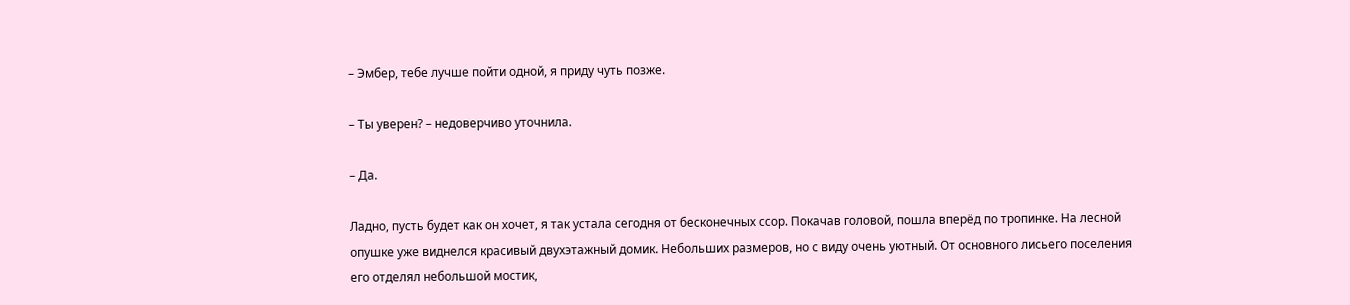– Эмбер, тебе лучше пойти одной, я приду чуть позже.

– Ты уверен? – недоверчиво уточнила.

– Да.

Ладно, пусть будет как он хочет, я так устала сегодня от бесконечных ссор. Покачав головой, пошла вперёд по тропинке. На лесной опушке уже виднелся красивый двухэтажный домик. Небольших размеров, но с виду очень уютный. От основного лисьего поселения его отделял небольшой мостик,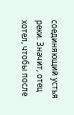соединяющий устья реки. Значит, отец хотел, чтобы после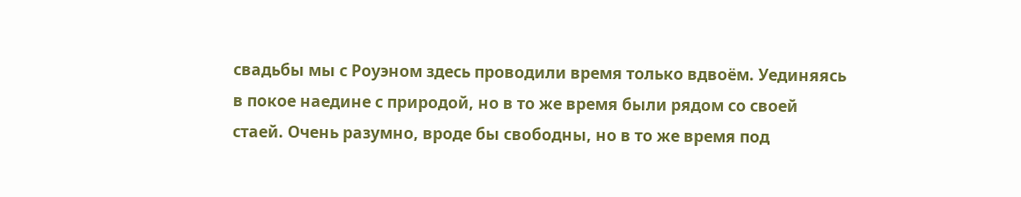свадьбы мы с Роуэном здесь проводили время только вдвоём. Уединяясь в покое наедине с природой, но в то же время были рядом со своей стаей. Очень разумно, вроде бы свободны, но в то же время под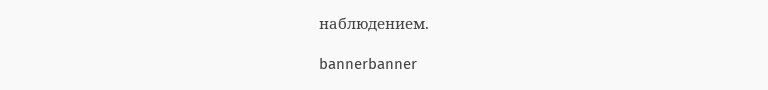наблюдением.

bannerbanner